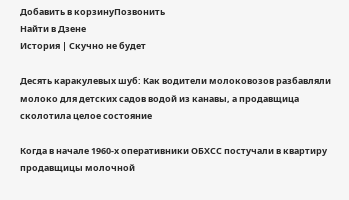Добавить в корзинуПозвонить
Найти в Дзене
История | Скучно не будет

Десять каракулевых шуб: Как водители молоковозов разбавляли молоко для детских садов водой из канавы, а продавщица сколотила целое состояние

Когда в начале 1960-х оперативники ОБХСС постучали в квартиру продавщицы молочной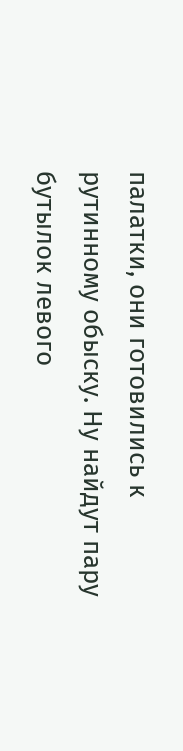палатки, они готовились к рутинному обыску. Ну найдут пару бутылок левого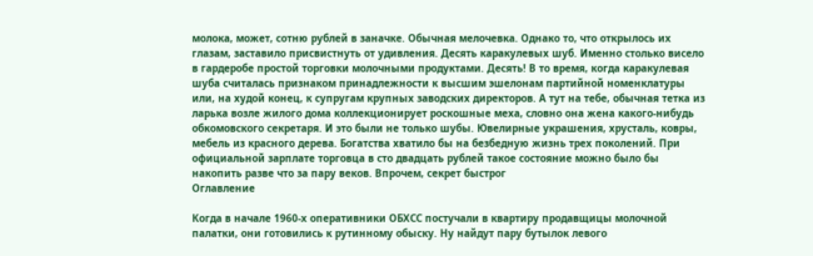молока, может, сотню рублей в заначке. Обычная мелочевка. Однако то, что открылось их глазам, заставило присвистнуть от удивления. Десять каракулевых шуб. Именно столько висело в гардеробе простой торговки молочными продуктами. Десять! В то время, когда каракулевая шуба считалась признаком принадлежности к высшим эшелонам партийной номенклатуры или, на худой конец, к супругам крупных заводских директоров. А тут на тебе, обычная тетка из ларька возле жилого дома коллекционирует роскошные меха, словно она жена какого-нибудь обкомовского секретаря. И это были не только шубы. Ювелирные украшения, хрусталь, ковры, мебель из красного дерева. Богатства хватило бы на безбедную жизнь трех поколений. При официальной зарплате торговца в сто двадцать рублей такое состояние можно было бы накопить разве что за пару веков. Впрочем, секрет быстрог
Оглавление

Когда в начале 1960-х оперативники ОБХСС постучали в квартиру продавщицы молочной палатки, они готовились к рутинному обыску. Ну найдут пару бутылок левого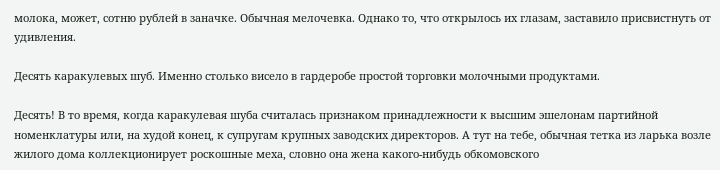молока, может, сотню рублей в заначке. Обычная мелочевка. Однако то, что открылось их глазам, заставило присвистнуть от удивления.

Десять каракулевых шуб. Именно столько висело в гардеробе простой торговки молочными продуктами.

Десять! В то время, когда каракулевая шуба считалась признаком принадлежности к высшим эшелонам партийной номенклатуры или, на худой конец, к супругам крупных заводских директоров. А тут на тебе, обычная тетка из ларька возле жилого дома коллекционирует роскошные меха, словно она жена какого-нибудь обкомовского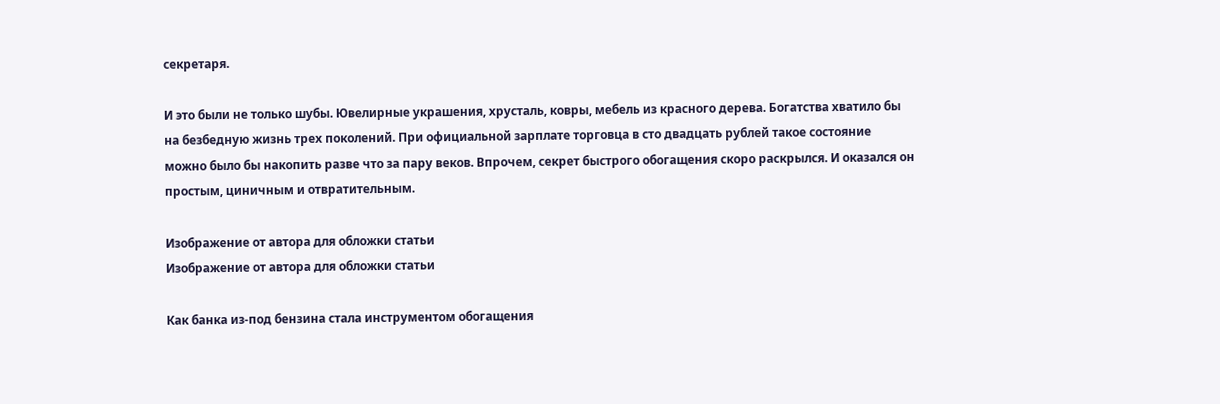секретаря.

И это были не только шубы. Ювелирные украшения, хрусталь, ковры, мебель из красного дерева. Богатства хватило бы на безбедную жизнь трех поколений. При официальной зарплате торговца в сто двадцать рублей такое состояние можно было бы накопить разве что за пару веков. Впрочем, секрет быстрого обогащения скоро раскрылся. И оказался он простым, циничным и отвратительным.

Изображение от автора для обложки статьи
Изображение от автора для обложки статьи

Как банка из-под бензина стала инструментом обогащения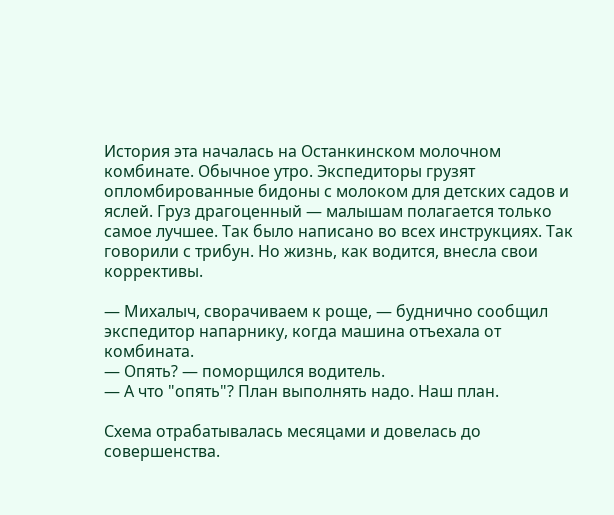История эта началась на Останкинском молочном комбинате. Обычное утро. Экспедиторы грузят опломбированные бидоны с молоком для детских садов и яслей. Груз драгоценный — малышам полагается только самое лучшее. Так было написано во всех инструкциях. Так говорили с трибун. Но жизнь, как водится, внесла свои коррективы.

— Михалыч, сворачиваем к роще, — буднично сообщил экспедитор напарнику, когда машина отъехала от комбината.
— Опять? — поморщился водитель.
— А что "опять"? План выполнять надо. Наш план.

Схема отрабатывалась месяцами и довелась до совершенства.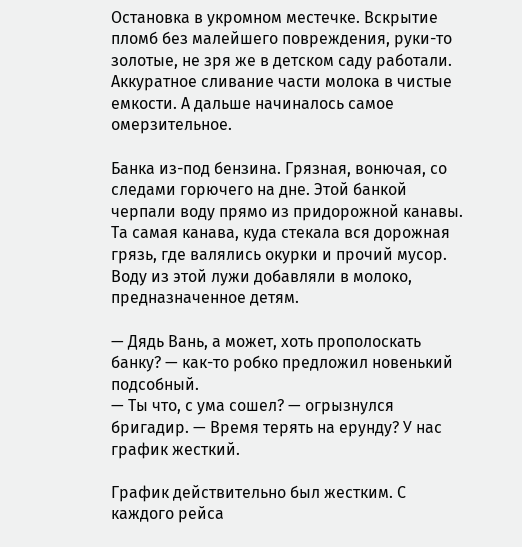Остановка в укромном местечке. Вскрытие пломб без малейшего повреждения, руки-то золотые, не зря же в детском саду работали. Аккуратное сливание части молока в чистые емкости. А дальше начиналось самое омерзительное.

Банка из-под бензина. Грязная, вонючая, со следами горючего на дне. Этой банкой черпали воду прямо из придорожной канавы. Та самая канава, куда стекала вся дорожная грязь, где валялись окурки и прочий мусор. Воду из этой лужи добавляли в молоко, предназначенное детям.

— Дядь Вань, а может, хоть прополоскать банку? — как-то робко предложил новенький подсобный.
— Ты что, с ума сошел? — огрызнулся бригадир. — Время терять на ерунду? У нас график жесткий.

График действительно был жестким. С каждого рейса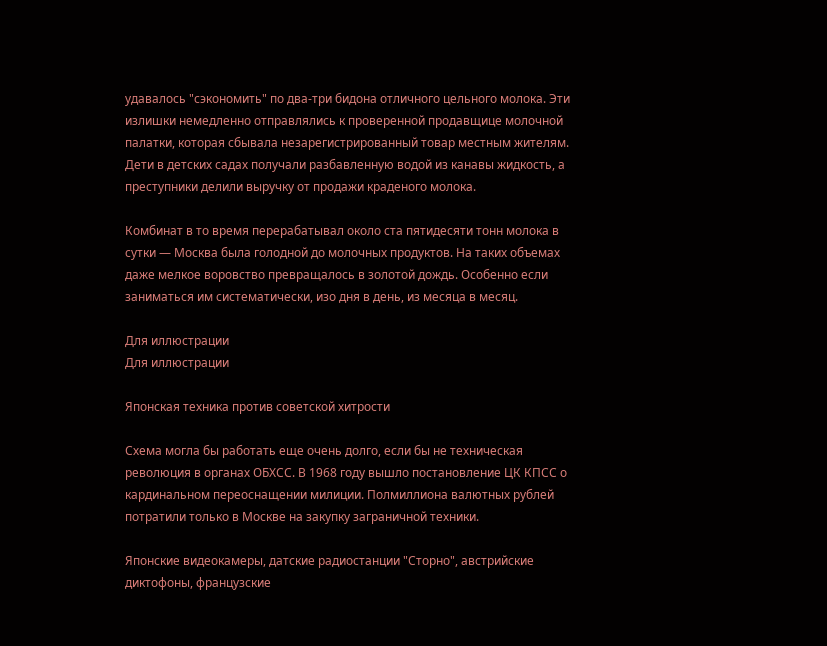удавалось "сэкономить" по два-три бидона отличного цельного молока. Эти излишки немедленно отправлялись к проверенной продавщице молочной палатки, которая сбывала незарегистрированный товар местным жителям. Дети в детских садах получали разбавленную водой из канавы жидкость, а преступники делили выручку от продажи краденого молока.

Комбинат в то время перерабатывал около ста пятидесяти тонн молока в сутки — Москва была голодной до молочных продуктов. На таких объемах даже мелкое воровство превращалось в золотой дождь. Особенно если заниматься им систематически, изо дня в день, из месяца в месяц.

Для иллюстрации
Для иллюстрации

Японская техника против советской хитрости

Схема могла бы работать еще очень долго, если бы не техническая революция в органах ОБХСС. В 1968 году вышло постановление ЦК КПСС о кардинальном переоснащении милиции. Полмиллиона валютных рублей потратили только в Москве на закупку заграничной техники.

Японские видеокамеры, датские радиостанции "Сторно", австрийские диктофоны, французские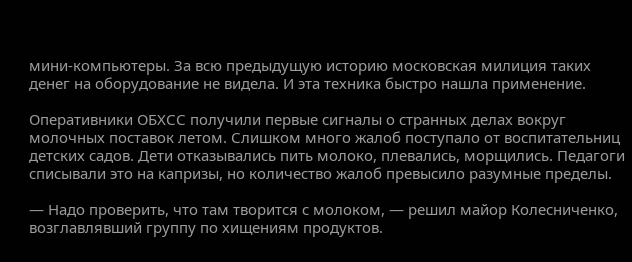мини-компьютеры. За всю предыдущую историю московская милиция таких денег на оборудование не видела. И эта техника быстро нашла применение.

Оперативники ОБХСС получили первые сигналы о странных делах вокруг молочных поставок летом. Слишком много жалоб поступало от воспитательниц детских садов. Дети отказывались пить молоко, плевались, морщились. Педагоги списывали это на капризы, но количество жалоб превысило разумные пределы.

— Надо проверить, что там творится с молоком, — решил майор Колесниченко, возглавлявший группу по хищениям продуктов.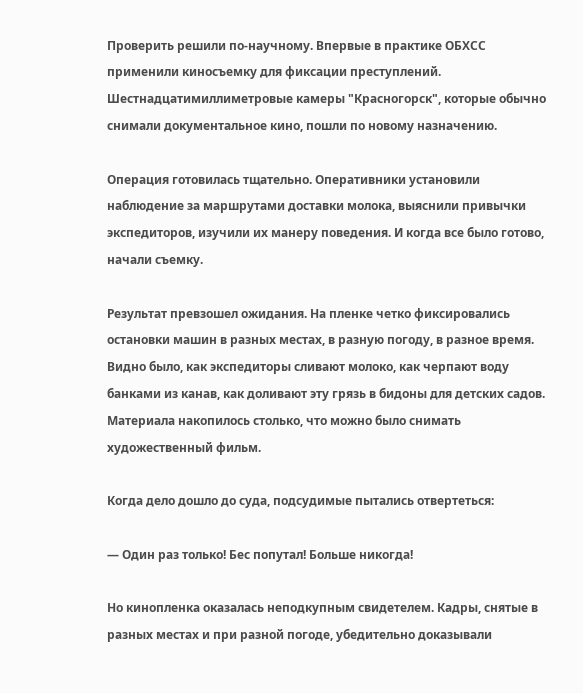Проверить решили по-научному. Впервые в практике ОБХСС применили киносъемку для фиксации преступлений. Шестнадцатимиллиметровые камеры "Красногорск", которые обычно снимали документальное кино, пошли по новому назначению.

Операция готовилась тщательно. Оперативники установили наблюдение за маршрутами доставки молока, выяснили привычки экспедиторов, изучили их манеру поведения. И когда все было готово, начали съемку.

Результат превзошел ожидания. На пленке четко фиксировались остановки машин в разных местах, в разную погоду, в разное время. Видно было, как экспедиторы сливают молоко, как черпают воду банками из канав, как доливают эту грязь в бидоны для детских садов. Материала накопилось столько, что можно было снимать художественный фильм.

Когда дело дошло до суда, подсудимые пытались отвертеться:

— Один раз только! Бес попутал! Больше никогда!

Но кинопленка оказалась неподкупным свидетелем. Кадры, снятые в разных местах и при разной погоде, убедительно доказывали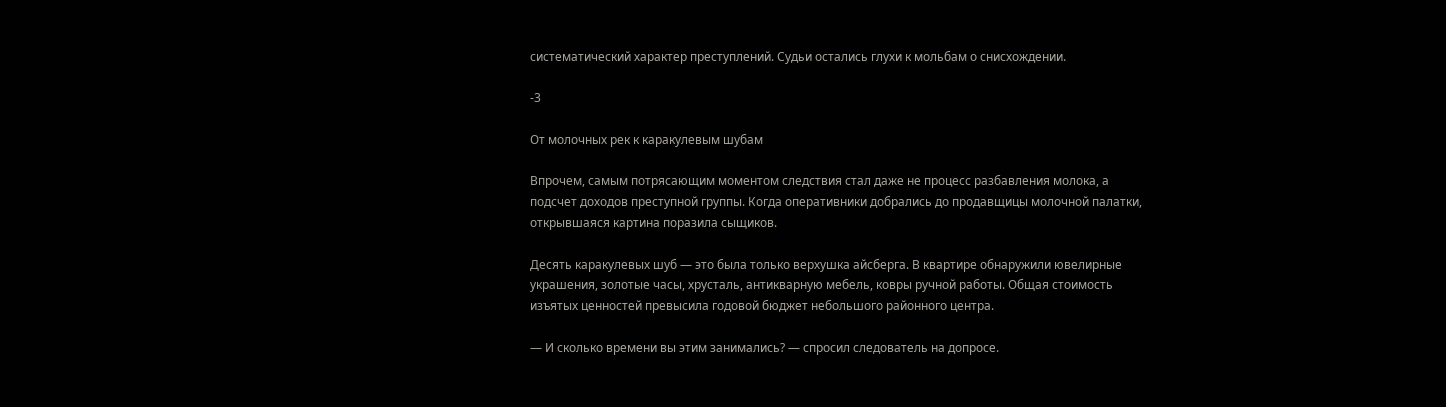систематический характер преступлений. Судьи остались глухи к мольбам о снисхождении.

-3

От молочных рек к каракулевым шубам

Впрочем, самым потрясающим моментом следствия стал даже не процесс разбавления молока, а подсчет доходов преступной группы. Когда оперативники добрались до продавщицы молочной палатки, открывшаяся картина поразила сыщиков.

Десять каракулевых шуб — это была только верхушка айсберга. В квартире обнаружили ювелирные украшения, золотые часы, хрусталь, антикварную мебель, ковры ручной работы. Общая стоимость изъятых ценностей превысила годовой бюджет небольшого районного центра.

— И сколько времени вы этим занимались? — спросил следователь на допросе.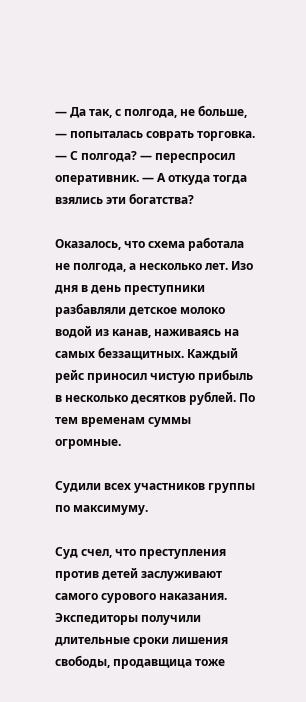— Да так, с полгода, не больше, — попыталась соврать торговка.
— С полгода? — переспросил оперативник. — А откуда тогда взялись эти богатства?

Оказалось, что схема работала не полгода, а несколько лет. Изо дня в день преступники разбавляли детское молоко водой из канав, наживаясь на самых беззащитных. Каждый рейс приносил чистую прибыль в несколько десятков рублей. По тем временам суммы огромные.

Судили всех участников группы по максимуму.

Суд счел, что преступления против детей заслуживают самого сурового наказания. Экспедиторы получили длительные сроки лишения свободы, продавщица тоже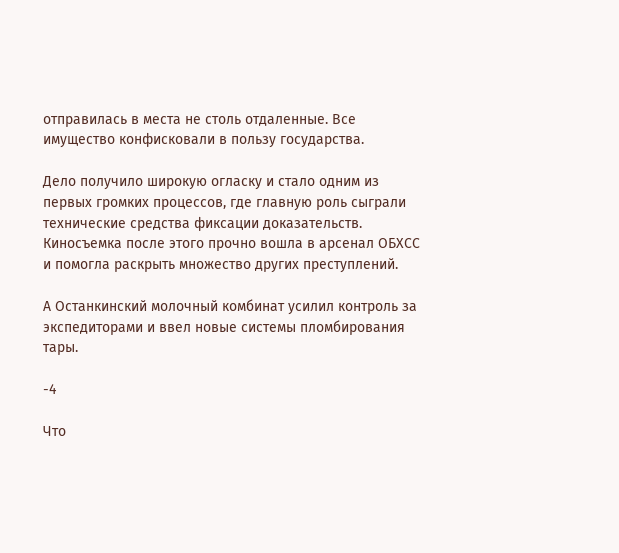отправилась в места не столь отдаленные. Все имущество конфисковали в пользу государства.

Дело получило широкую огласку и стало одним из первых громких процессов, где главную роль сыграли технические средства фиксации доказательств. Киносъемка после этого прочно вошла в арсенал ОБХСС и помогла раскрыть множество других преступлений.

А Останкинский молочный комбинат усилил контроль за экспедиторами и ввел новые системы пломбирования тары.

-4

Что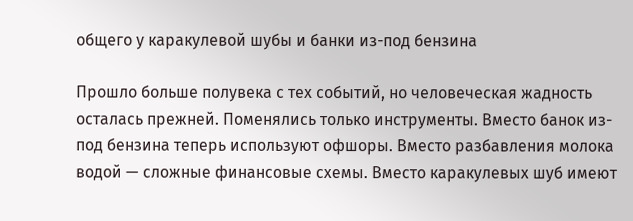общего у каракулевой шубы и банки из-под бензина

Прошло больше полувека с тех событий, но человеческая жадность осталась прежней. Поменялись только инструменты. Вместо банок из-под бензина теперь используют офшоры. Вместо разбавления молока водой — сложные финансовые схемы. Вместо каракулевых шуб имеют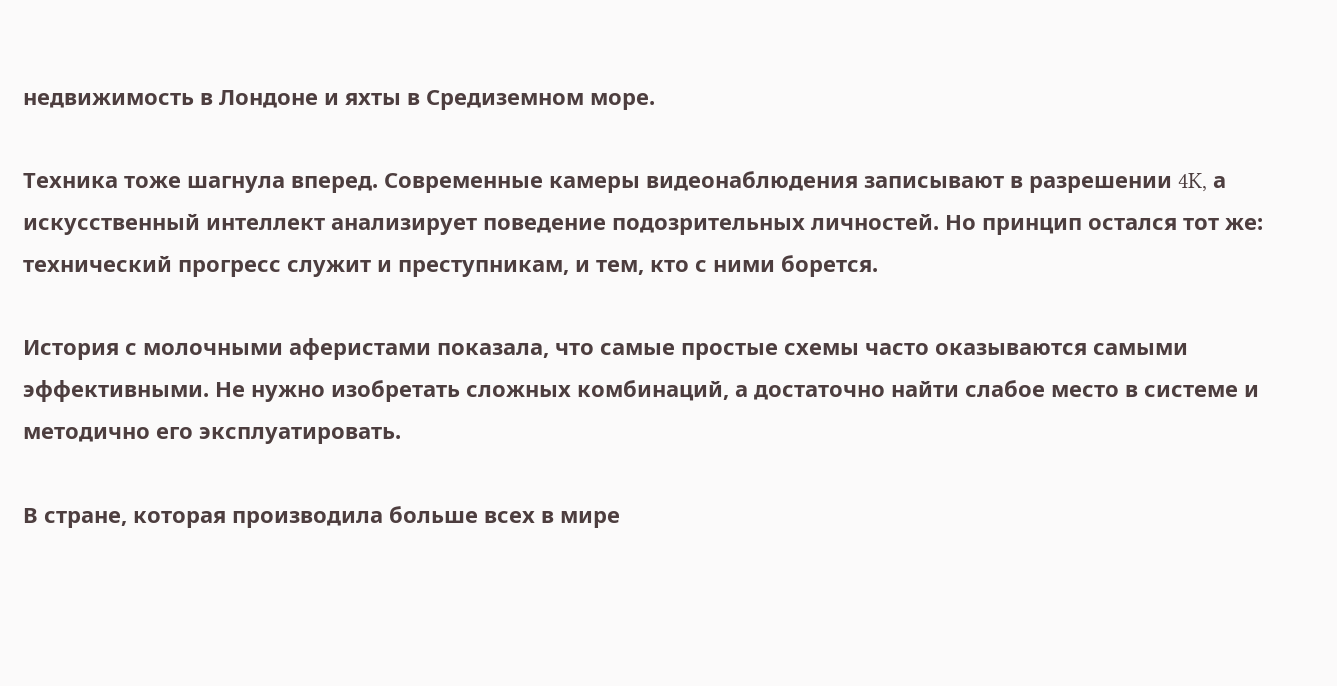недвижимость в Лондоне и яхты в Средиземном море.

Техника тоже шагнула вперед. Современные камеры видеонаблюдения записывают в разрешении 4K, а искусственный интеллект анализирует поведение подозрительных личностей. Но принцип остался тот же: технический прогресс служит и преступникам, и тем, кто с ними борется.

История с молочными аферистами показала, что самые простые схемы часто оказываются самыми эффективными. Не нужно изобретать сложных комбинаций, а достаточно найти слабое место в системе и методично его эксплуатировать.

В стране, которая производила больше всех в мире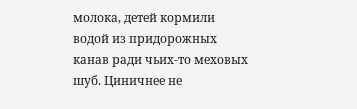молока, детей кормили водой из придорожных канав ради чьих-то меховых шуб. Циничнее не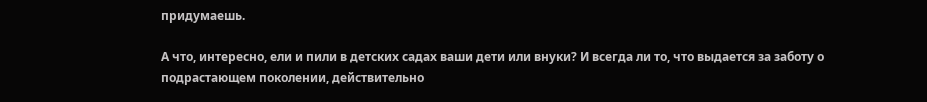придумаешь.

А что, интересно, ели и пили в детских садах ваши дети или внуки? И всегда ли то, что выдается за заботу о подрастающем поколении, действительно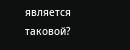является таковой?